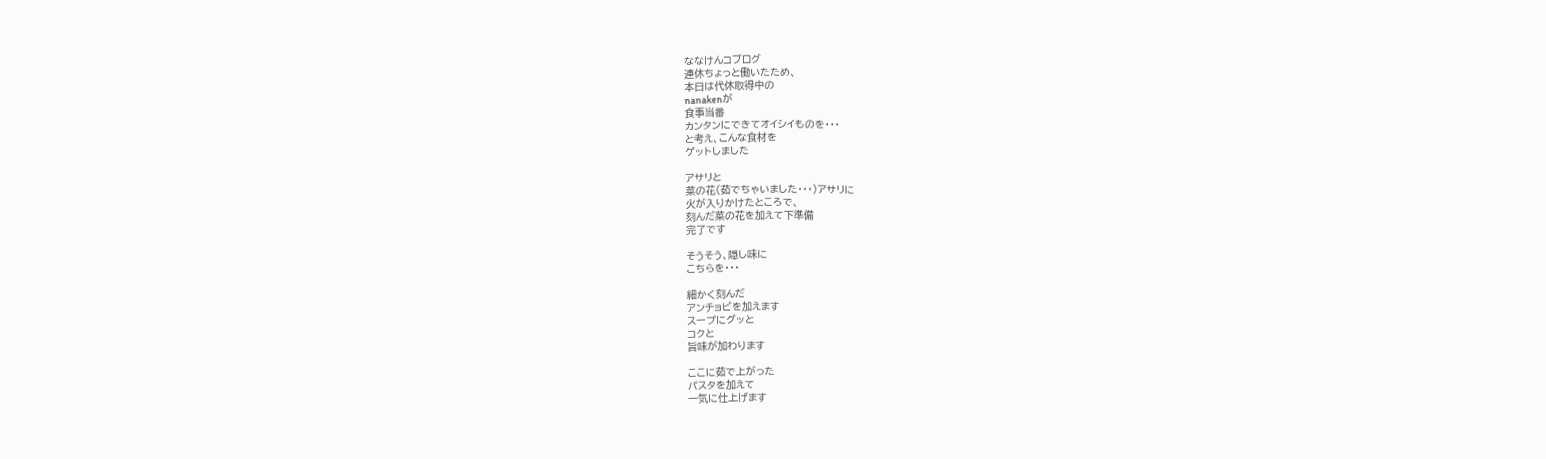ななけんコブログ
連休ちょっと働いたため、
本日は代休取得中の
nanakenが
食事当番
カンタンにできてオイシイものを・・・
と考え、こんな食材を
ゲットしました

アサリと
菜の花(茹でちゃいました・・・)アサリに
火が入りかけたところで、
刻んだ菜の花を加えて下準備
完了です

そうそう、隠し味に
こちらを・・・

細かく刻んだ
アンチョビを加えます
スープにグッと
コクと
旨味が加わります

ここに茹で上がった
パスタを加えて
一気に仕上げます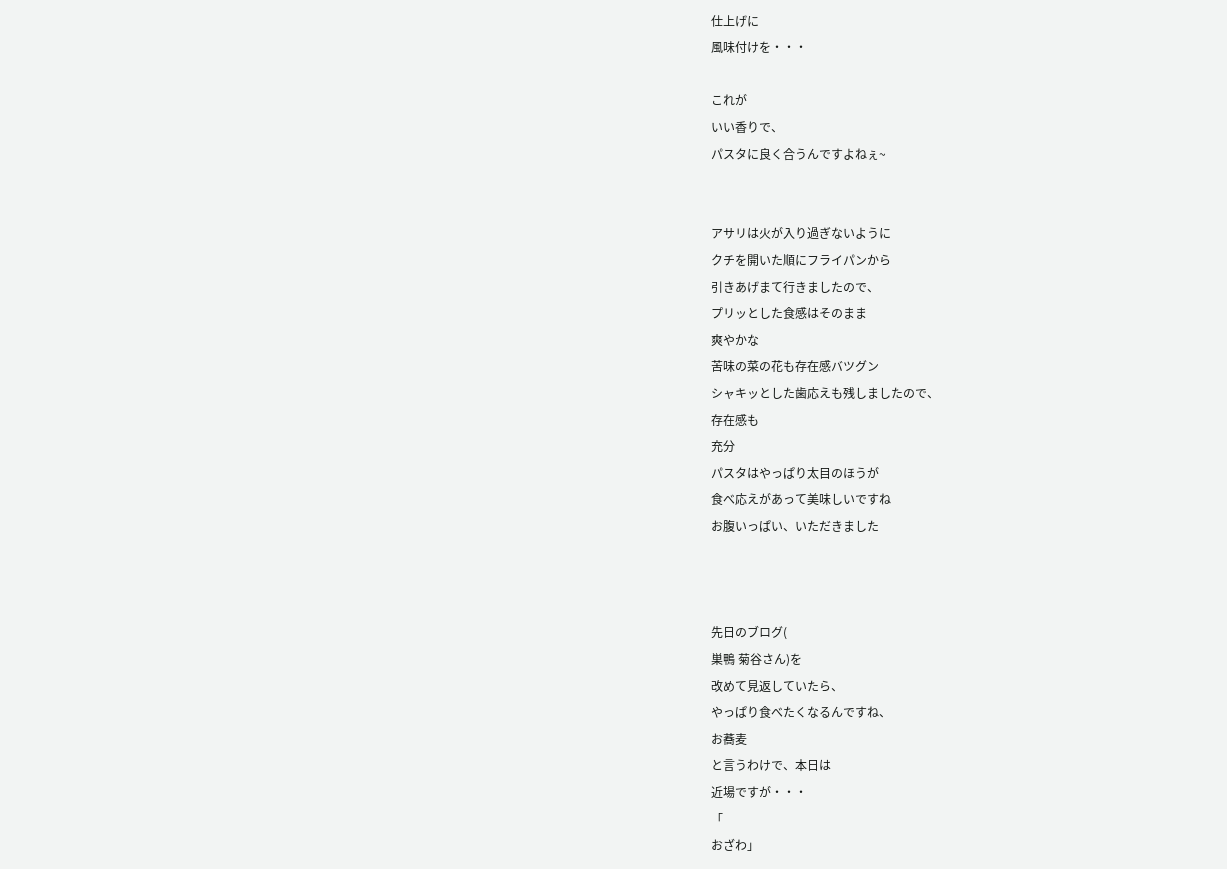仕上げに
風味付けを・・・

これが
いい香りで、
パスタに良く合うんですよねぇ~


アサリは火が入り過ぎないように
クチを開いた順にフライパンから
引きあげまて行きましたので、
プリッとした食感はそのまま
爽やかな
苦味の菜の花も存在感バツグン
シャキッとした歯応えも残しましたので、
存在感も
充分
パスタはやっぱり太目のほうが
食べ応えがあって美味しいですね
お腹いっぱい、いただきました



先日のブログ(
巣鴨 菊谷さん)を
改めて見返していたら、
やっぱり食べたくなるんですね、
お蕎麦
と言うわけで、本日は
近場ですが・・・
「
おざわ」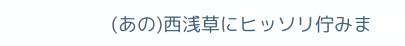(あの)西浅草にヒッソリ佇みま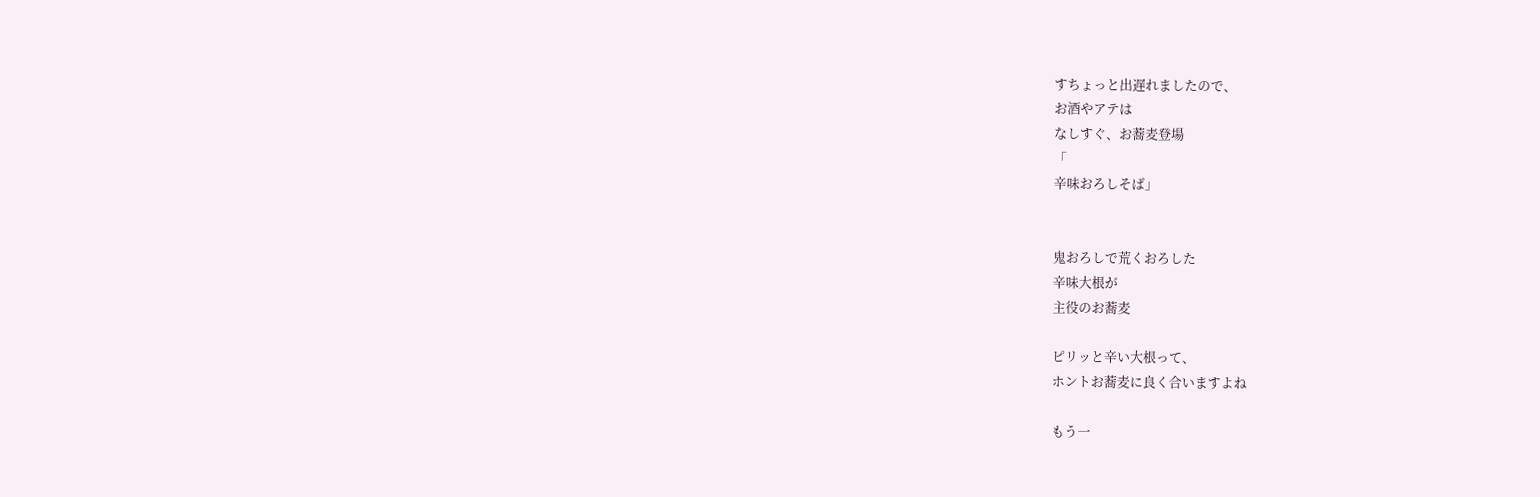すちょっと出遅れましたので、
お酒やアテは
なしすぐ、お蕎麦登場
「
辛味おろしそば」


鬼おろしで荒くおろした
辛味大根が
主役のお蕎麦

ピリッと辛い大根って、
ホントお蕎麦に良く合いますよね

もう一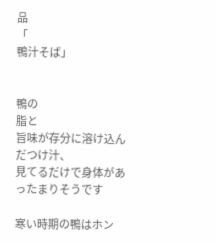品
「
鴨汁そば」


鴨の
脂と
旨味が存分に溶け込んだつけ汁、
見てるだけで身体があったまりそうです

寒い時期の鴨はホン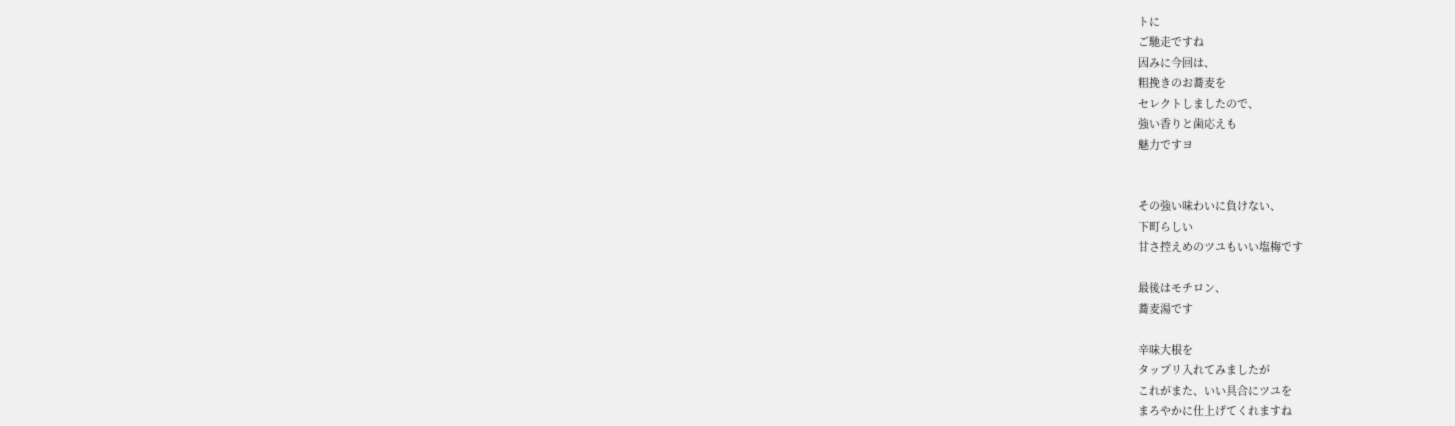トに
ご馳走ですね
因みに今回は、
粗挽きのお蕎麦を
セレクトしましたので、
強い香りと歯応えも
魅力ですヨ


その強い味わいに負けない、
下町らしい
甘さ控えめのツユもいい塩梅です

最後はモチロン、
蕎麦湯です

辛味大根を
タップリ入れてみましたが
これがまた、いい具合にツユを
まろやかに仕上げてくれますね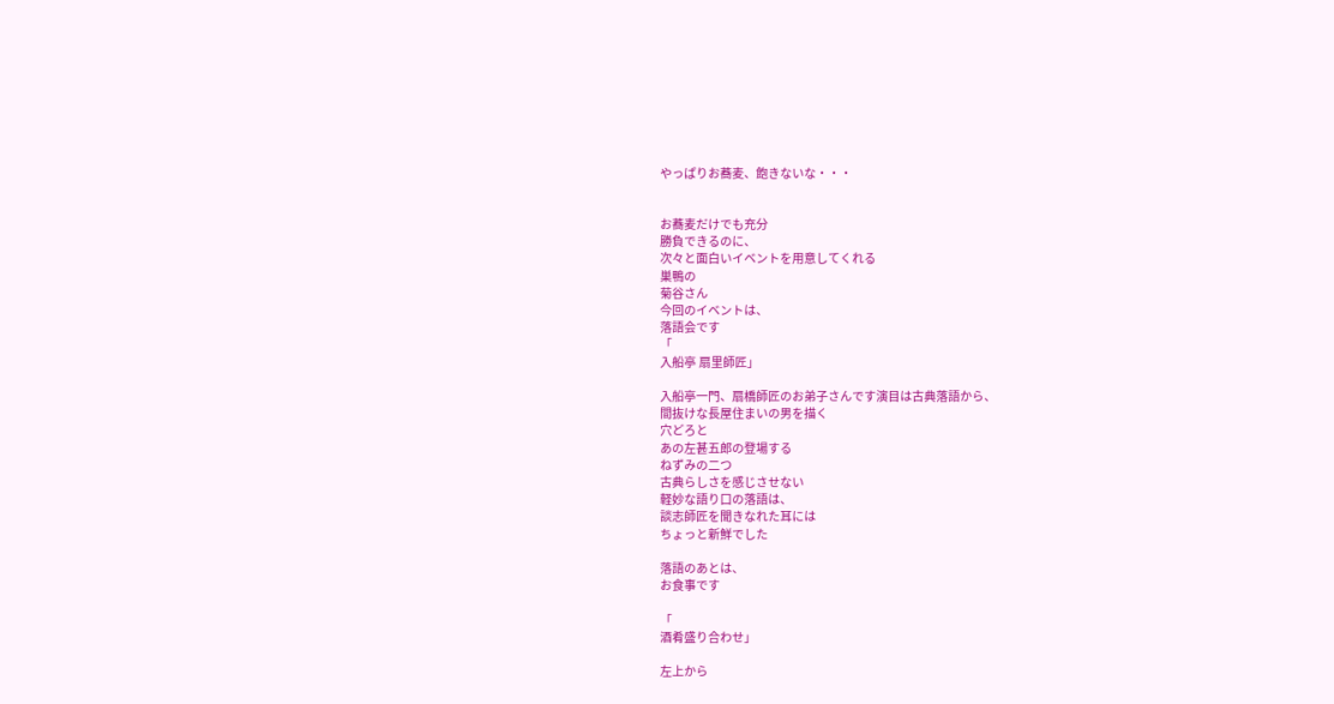やっぱりお蕎麦、飽きないな・・・


お蕎麦だけでも充分
勝負できるのに、
次々と面白いイベントを用意してくれる
巣鴨の
菊谷さん
今回のイベントは、
落語会です
「
入船亭 扇里師匠」

入船亭一門、扇橋師匠のお弟子さんです演目は古典落語から、
間抜けな長屋住まいの男を描く
穴どろと
あの左甚五郎の登場する
ねずみの二つ
古典らしさを感じさせない
軽妙な語り口の落語は、
談志師匠を聞きなれた耳には
ちょっと新鮮でした

落語のあとは、
お食事です

「
酒肴盛り合わせ」

左上から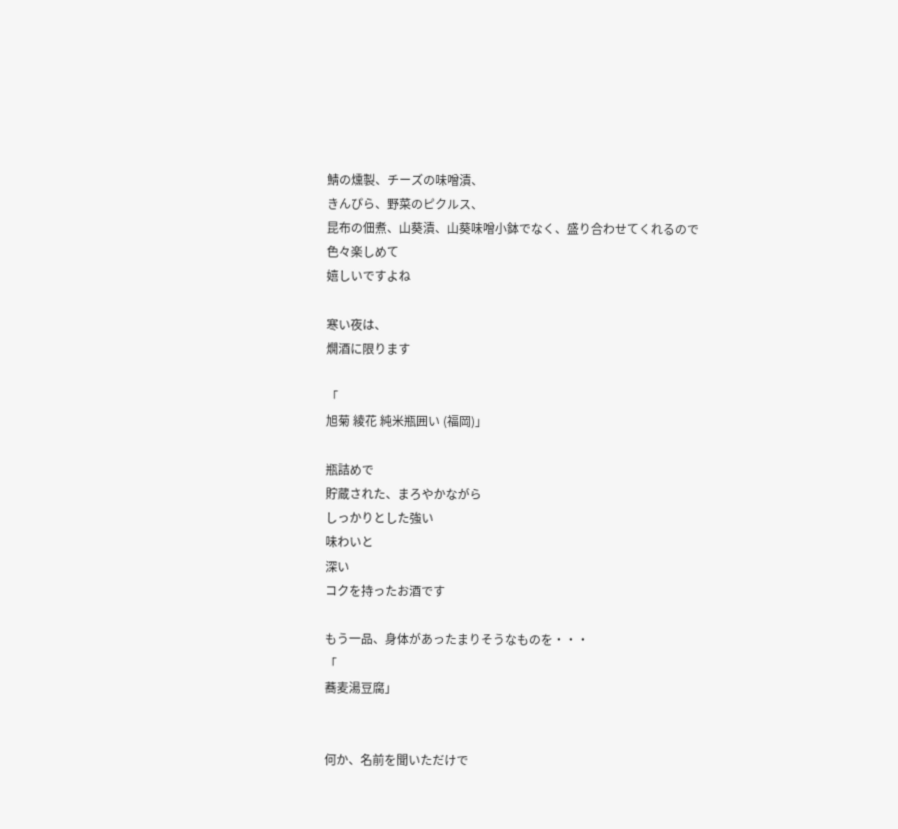鯖の燻製、チーズの味噌漬、
きんぴら、野菜のピクルス、
昆布の佃煮、山葵漬、山葵味噌小鉢でなく、盛り合わせてくれるので
色々楽しめて
嬉しいですよね

寒い夜は、
燗酒に限ります

「
旭菊 綾花 純米瓶囲い (福岡)」

瓶詰めで
貯蔵された、まろやかながら
しっかりとした強い
味わいと
深い
コクを持ったお酒です

もう一品、身体があったまりそうなものを・・・
「
蕎麦湯豆腐」


何か、名前を聞いただけで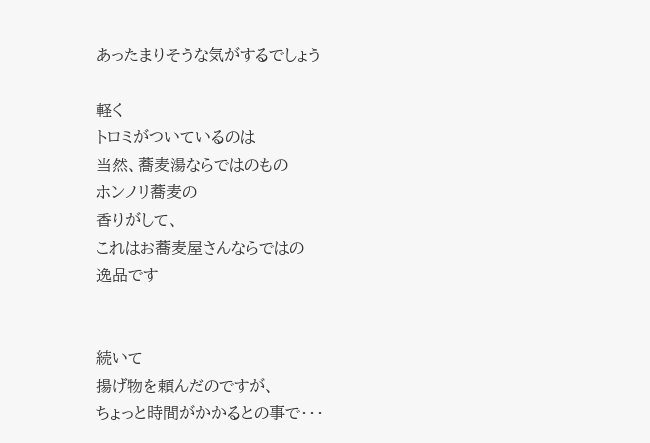あったまりそうな気がするでしょう

軽く
トロミがついているのは
当然、蕎麦湯ならではのもの
ホンノリ蕎麦の
香りがして、
これはお蕎麦屋さんならではの
逸品です


続いて
揚げ物を頼んだのですが、
ちょっと時間がかかるとの事で・・・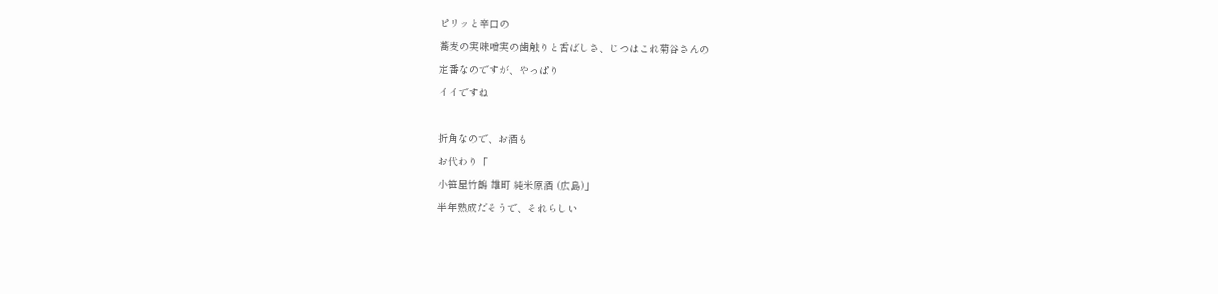ピリッと辛口の
蕎麦の実味噌実の歯触りと香ばしさ、じつはこれ菊谷さんの
定番なのですが、やっぱり
イイですね

折角なので、お酒も
お代わり「
小笹屋竹鶴 雄町 純米原酒 (広島)」
半年熟成だそうで、それらしい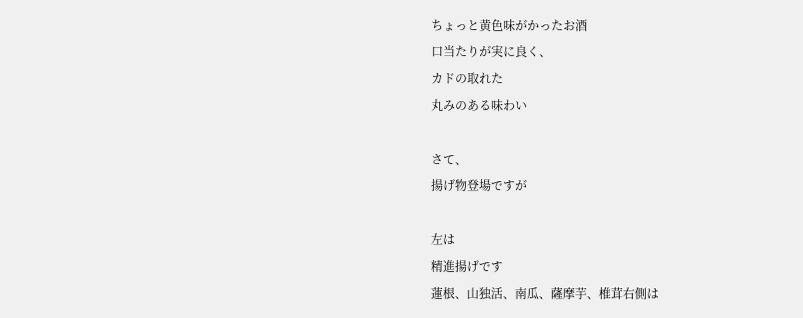ちょっと黄色味がかったお酒
口当たりが実に良く、
カドの取れた
丸みのある味わい

さて、
揚げ物登場ですが

左は
精進揚げです
蓮根、山独活、南瓜、薩摩芋、椎茸右側は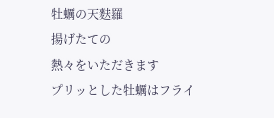牡蠣の天麩羅
揚げたての
熱々をいただきます
プリッとした牡蠣はフライ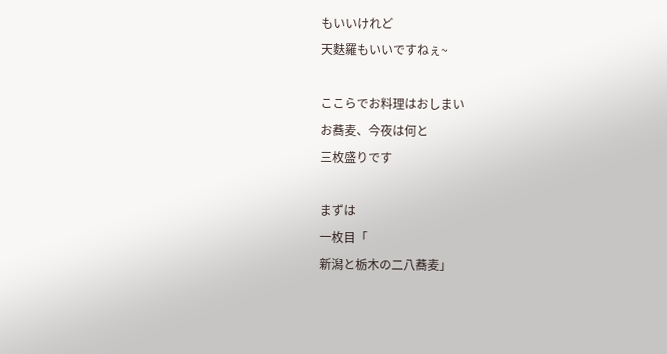もいいけれど
天麩羅もいいですねぇ~

ここらでお料理はおしまい
お蕎麦、今夜は何と
三枚盛りです

まずは
一枚目「
新潟と栃木の二八蕎麦」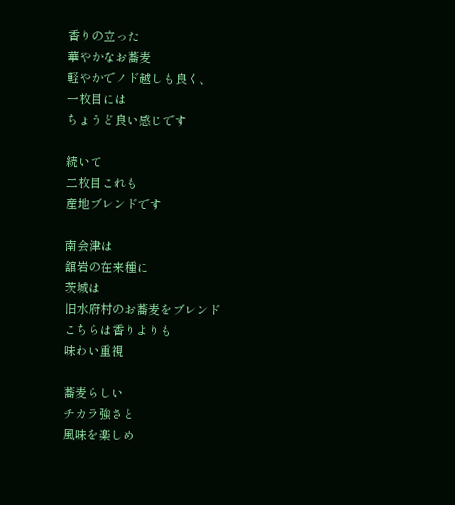香りの立った
華やかなお蕎麦
軽やかでノド越しも良く、
一枚目には
ちょうど良い感じです

続いて
二枚目これも
産地ブレンドです

南会津は
舘岩の在来種に
茨城は
旧水府村のお蕎麦をブレンド
こちらは香りよりも
味わい重視

蕎麦らしい
チカラ強さと
風味を楽しめ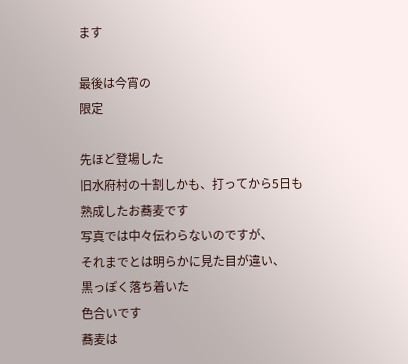ます

最後は今宵の
限定

先ほど登場した
旧水府村の十割しかも、打ってから5日も
熟成したお蕎麦です
写真では中々伝わらないのですが、
それまでとは明らかに見た目が違い、
黒っぽく落ち着いた
色合いです
蕎麦は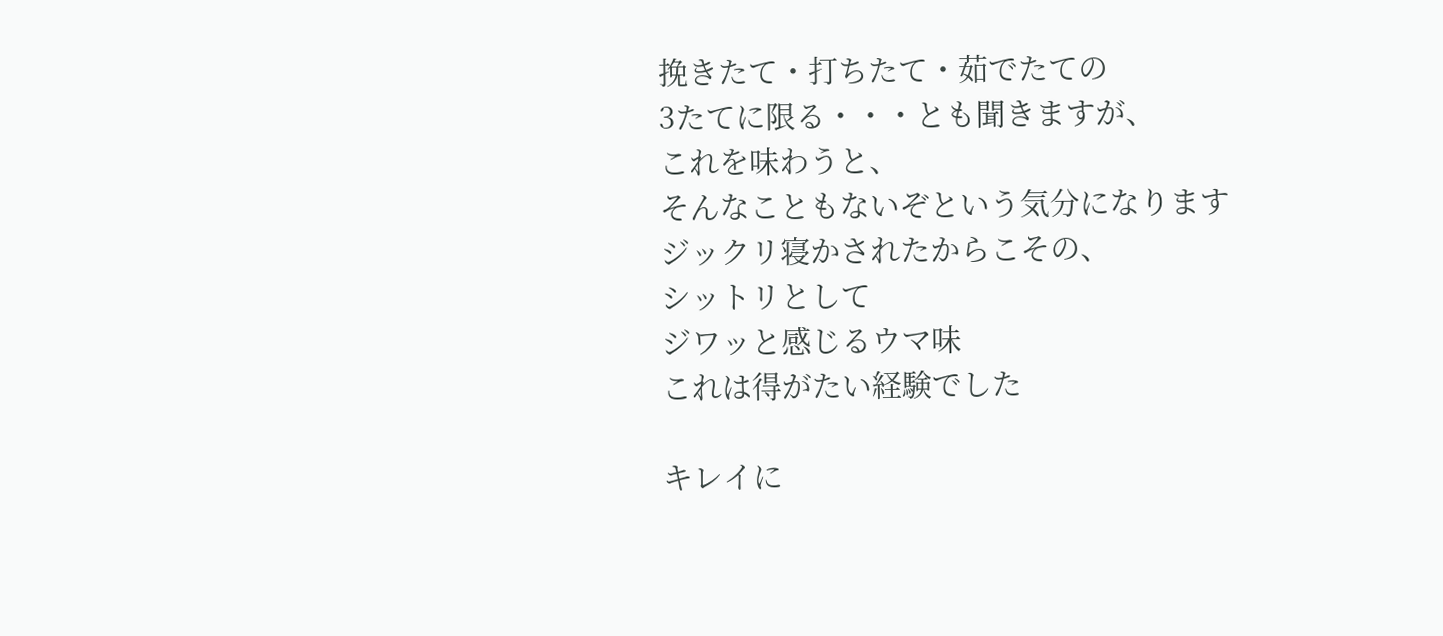挽きたて・打ちたて・茹でたての
3たてに限る・・・とも聞きますが、
これを味わうと、
そんなこともないぞという気分になります
ジックリ寝かされたからこその、
シットリとして
ジワッと感じるウマ味
これは得がたい経験でした

キレイに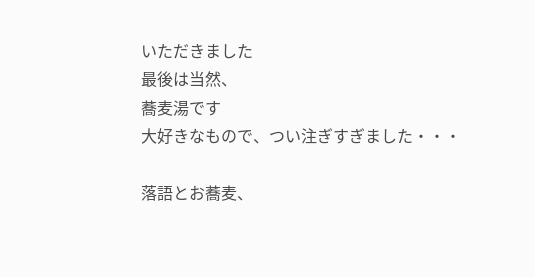いただきました
最後は当然、
蕎麦湯です
大好きなもので、つい注ぎすぎました・・・

落語とお蕎麦、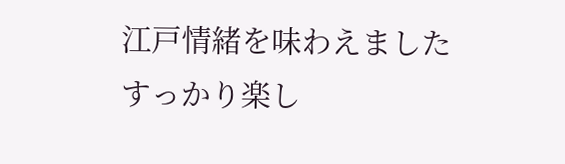江戸情緒を味わえました
すっかり楽し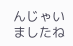んじゃいましたね